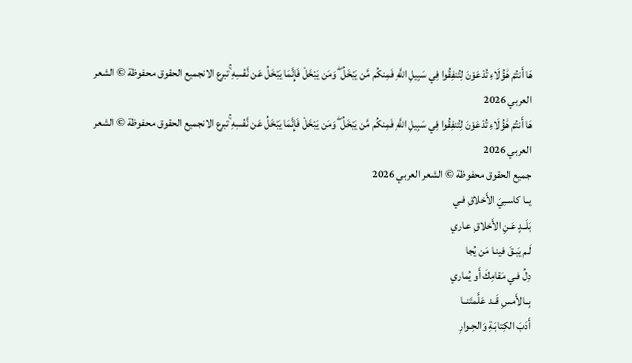هَا أَنتُمْ هَٰؤُلَاءِ تُدْعَوْنَ لِتُنفِقُوا فِي سَبِيلِ اللَّهِ فَمِنكُم مَّن يَبْخَلُ ۖ وَمَن يَبْخَلْ فَإِنَّمَا يَبْخَلُ عَن نَّفْسِهِ ۚتبرع الانجميع الحقوق محفوظة © الشعر العربي 2026
هَا أَنتُمْ هَٰؤُلَاءِ تُدْعَوْنَ لِتُنفِقُوا فِي سَبِيلِ اللَّهِ فَمِنكُم مَّن يَبْخَلُ ۖ وَمَن يَبْخَلْ فَإِنَّمَا يَبْخَلُ عَن نَّفْسِهِ ۚتبرع الانجميع الحقوق محفوظة © الشعر العربي 2026
جميع الحقوق محفوظة © الشعر العربي 2026
يــا كاســِيَ الأَخلاقِ فـي
بَلَــدٍ عَـنِ الأَخلاقِ عـاري
لَـم يَبـقَ فينـا مَن يُجا
دِلُ فـي مَقامِكَ أَو يُماري
بِــالأَمسِ قَــد عَلَّمتَنــا
أَدَبَ الكِتابَـةِ وَالحِـوارِ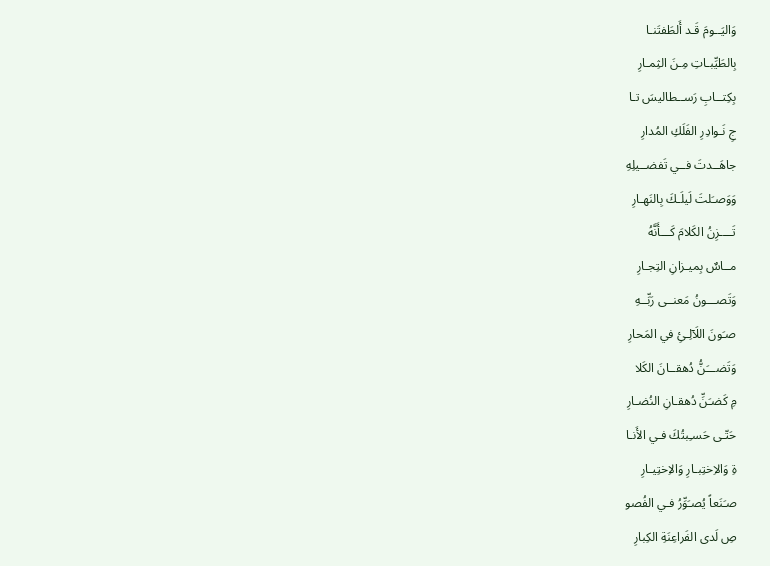وَاليَــومَ قَـد أَلطَفتَنـا
بِالطَيِّبـاتِ مِـنَ الثِمـارِ
بِكِتــابِ رَســطاليسَ تـا
جِ نَـوادِرِ الفَلَكِ المُدارِ
جاهَــدتَ فــي تَفضــيلِهِ
وَوَصـَلتَ لَيلَـكَ بِالنَهـارِ
تَــــزِنُ الكَلامَ كَـــأَنَّهُ
مــاسٌ بِميـزانِ التِجـارِ
وَتَصـــونُ مَعنــى رَبِّــهِ
صـَونَ اللَآلِـئِ في المَحارِ
وَتَضـــَنُّ دُهقــانَ الكَلا
مِ كَضـَنِّ دُهقـانِ النُضـارِ
حَتّـى حَسـِبتُكَ فـي الأَنـا
ةِ وَالاِختِبـارِ وَالاِختِيـارِ
صـَنَعاً يُصـَوِّرُ فـي الفُصو
صِ لَدى الفَراعِنَةِ الكِبارِ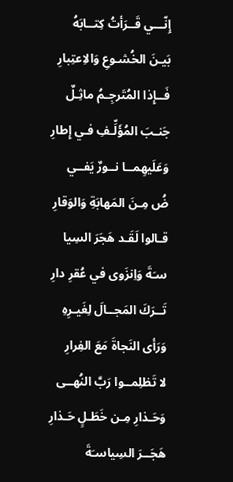إِنّـــي قَــرَأتُ كِتــابَهُ
بَيـنَ الخُشـوعِ وَالاِعتِبارِ
فَــإِذا المُتَرجِـمُ ماثِـلٌ
جَنـبَ المُؤَلِّـفِ فـي إِطارِ
وَعَلَيهِمــا نــورٌ يَفــي
ضُ مِـنَ المَهابَةِ وَالوَقارِ
قـالوا لَقَـد هَجَرَ السِيا
سـَةَ وَاِنزَوى في عُقرِ دارِ
تَــرَكَ المَجــالَ لِغَيـرِهِ
وَرَأى النَجاةَ مَعَ الفِرارِ
لا تَظلِمــوا رَبَّ النُهــى
وَحَـذارِ مِـن خَطَـلٍ حَـذارِ
هَجَــرَ السِياسـَةَ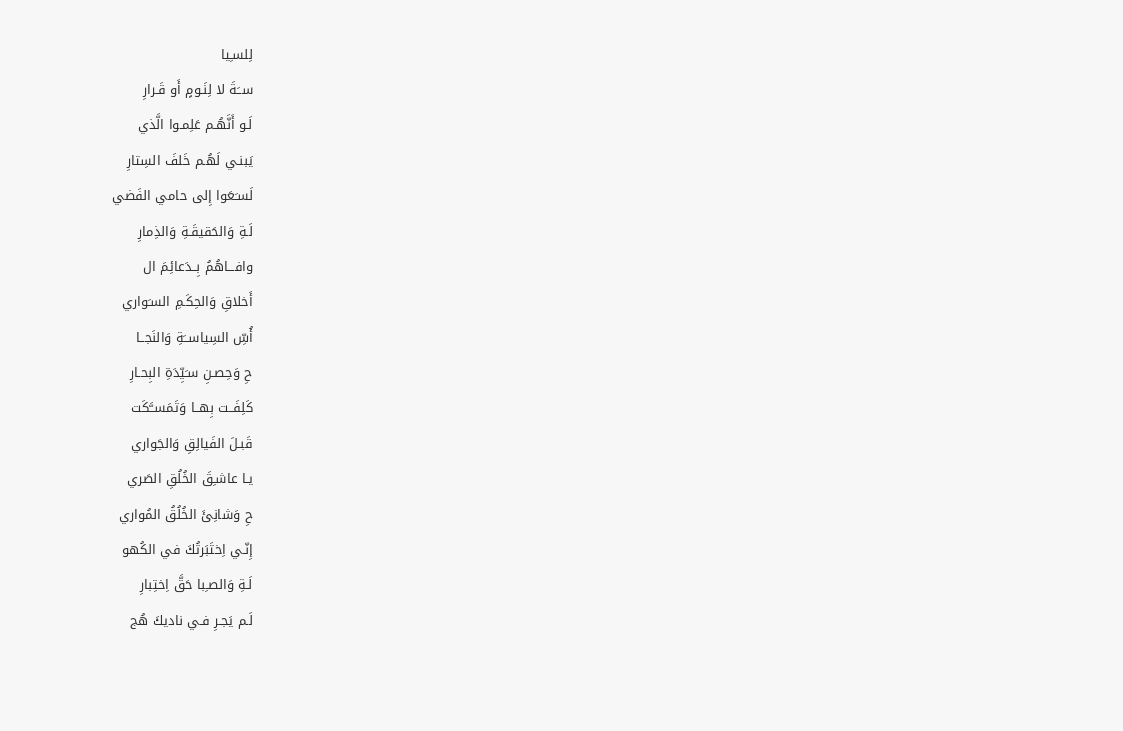لِلسـِيا
ســَةَ لا لِنَـومٍ أَو قَـرارِ
لَـو أَنَّهُـم عَلِمـوا الَّذي
يَبنـي لَهُـم خَلفَ السِتارِ
لَسـَعَوا إِلى حامي الفَضي
لَـةِ وَالحَقيقَـةِ وَالذِمارِ
وافـــاهُمُ بِــدَعائِمَ ال
أَخلاقِ وَالحِكَـمِ السـَواري
أُسِّ السِياســَةِ وَالنَجــا
حِ وَحِصـنِ سـَيِّدَةِ البِحـارِ
كَلِفَــت بِهــا وَتَمَســَّكَت
قَبـلَ الفَيالِقِ وَالجَواري
يـا عاشـِقَ الخُلُقِ الصَري
حِ وَشانِئَ الخُلُقُ المُواري
إِنّـي اِختَبَرتُكَ في الكُهو
لَـةِ وَالصـِبا حَقَّ اِختِبارِ
لَـم يَجـرِ فـي ناديكَ هُج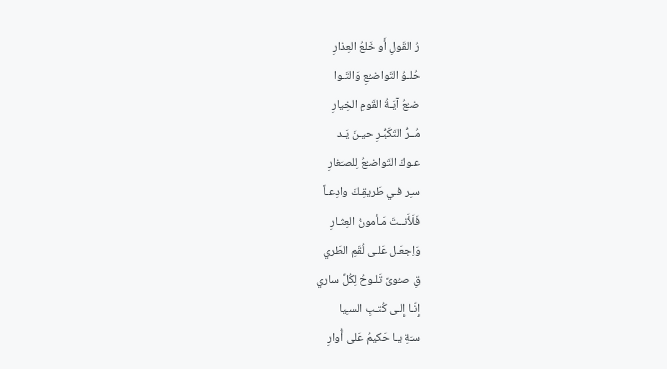رُ القَولِ أَو خَلعُ العِذارِ
حُلـوُ التَواضـُعِ وَالتَـوا
ضـُعُ آيَـةُ القَومِ الخِيارِ
مُــرُّ التَكَبُّـرِ حيـنَ يَـد
عـوكَ التَواضـُعُ لِلصـَغارِ
سـِر فـي طَريقِـكَ وادِعـاً
فَلَأَنــتَ مَـأمونُ العِثـارِ
وَاِجعَـل عَلـى لُقَمِ الطَري
قِ صـُوىً تَلـوحُ لِكُلِّ ساري
إِنّـا إِلـى كُتـبِ السـِيا
سـَةِ يـا حَكيمُ عَلى أُوارِ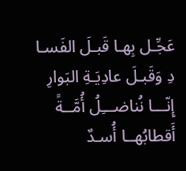عَجِّـل بِهـا قَبـلَ الفَسـا
دِ وَقَبـلَ عادِيَـةِ البَوارِ
إِنّـــا نُناضـــِلُ أُمَّــةً
أَقطابُهــا أُسـدٌ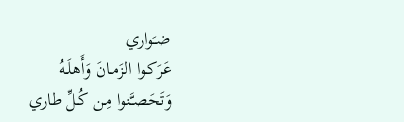ضـَواري
عَرَكـوا الزَمـانَ وَأَهلَـهُ
وَتَحَصـَّنوا مِـن كُـلِّ طاري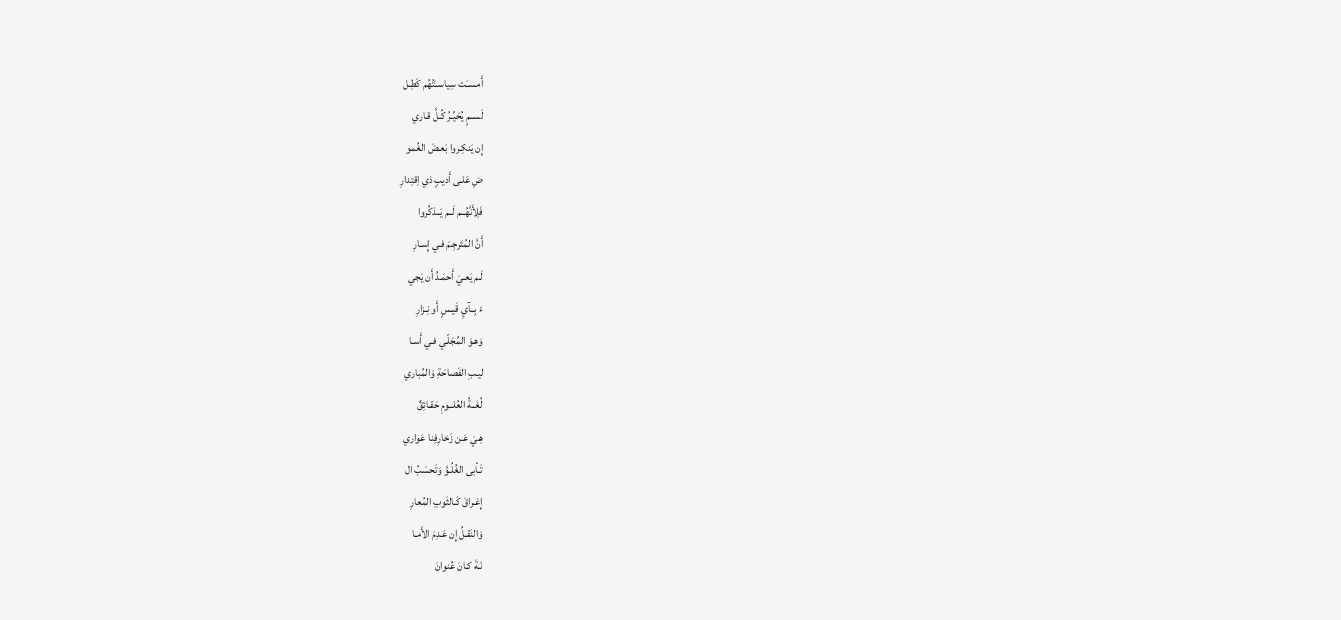أَمســَت سِياســَتُهُم كَطِـل
لَســمٍ يُحَيِّـرُ كُـلَّ قـاري
إِن يَنكِـروا بَعـضَ الغُمو
ضِ عَلـى أَديبٍ ذي اِقتِدارِ
فَلِأَنَّهُــم لَــم يَــذكُروا
أَنَّ المُتَرجِـمَ فـي إِسـارِ
لَـم يَعـيَ أَحمَـدُ أَن يَجي
ءَ بِــآيِ قَيـسٍ أَو نِـزارِ
وَهـوَ المُجَلّـي فـي أَسـا
ليـبِ الفَصاحَةِ وَالمُباري
لُغَــةُ العُلــومِ حَقـائِقٌ
هِـيَ عَـن زَخارِفِنا عَواري
تَـأبى الغُلُـوَّ وَتَحسَبُ ال
إِغـراقَ كَـالثَوبِ المُعارِ
وَالنَقـلُ إِن عَـدِمَ الأَمـا
نَـةَ كـانَ عُنوانَ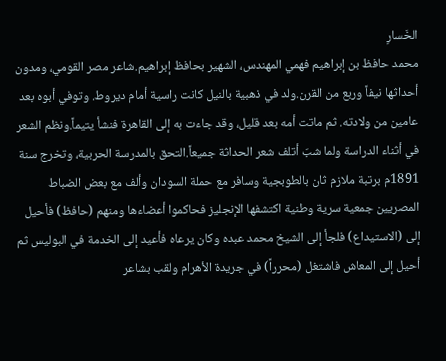الخَسارِ
محمد حافظ بن إبراهيم فهمي المهندس، الشهير بحافظ إبراهيم.شاعر مصر القومي، ومدون أحداثها نيفاً وربع من القرن.ولد في ذهبية بالنيل كانت راسية أمام ديروط. وتوفي أبوه بعد عامين من ولادته. ثم ماتت أمه بعد قليل، وقد جاءت به إلى القاهرة فنشأ يتيماً.ونظم الشعر في أثناء الدراسة ولما شبّ أتلف شعر الحداثة جميعاً.التحق بالمدرسة الحربية، وتخرج سنة 1891م برتبة ملازم ثان بالطوبجية وسافر مع حملة السودان وألف مع بعض الضباط المصريين جمعية سرية وطنية اكتشفها الإنجليز فحاكموا أعضاءها ومنهم (حافظ) فأحيل إلى (الاستيداع) فلجأ إلى الشيخ محمد عبده وكان يرعاه فأعيد إلى الخدمة في البوليس ثم أحيل إلى المعاش فاشتغل (محرراً) في جريدة الأهرام ولقب بشاعر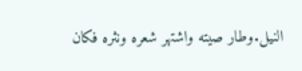النيل.وطار صيته واشتهر شعره ونثره فكان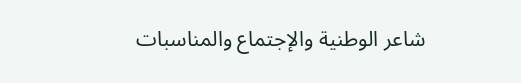شاعر الوطنية والإجتماع والمناسبات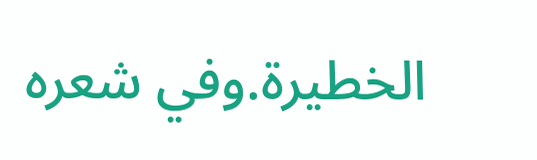الخطيرة.وفي شعره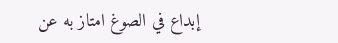إبداع في الصوغ امتاز به عن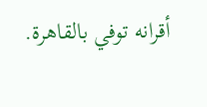أقرانه توفي بالقاهرة.